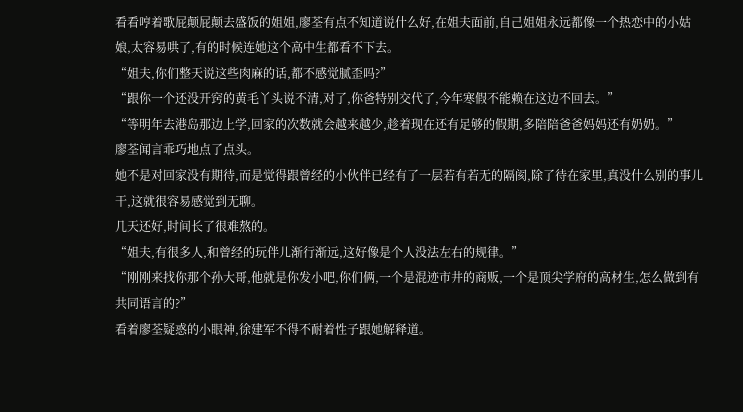看看哼着歌屁颠屁颠去盛饭的姐姐,廖荃有点不知道说什么好,在姐夫面前,自己姐姐永远都像一个热恋中的小姑娘,太容易哄了,有的时候连她这个高中生都看不下去。
“姐夫,你们整天说这些肉麻的话,都不感觉腻歪吗?”
“跟你一个还没开窍的黄毛丫头说不清,对了,你爸特别交代了,今年寒假不能赖在这边不回去。”
“等明年去港岛那边上学,回家的次数就会越来越少,趁着现在还有足够的假期,多陪陪爸爸妈妈还有奶奶。”
廖荃闻言乖巧地点了点头。
她不是对回家没有期待,而是觉得跟曾经的小伙伴已经有了一层若有若无的隔阂,除了待在家里,真没什么别的事儿干,这就很容易感觉到无聊。
几天还好,时间长了很难熬的。
“姐夫,有很多人,和曾经的玩伴儿渐行渐远,这好像是个人没法左右的规律。”
“刚刚来找你那个孙大哥,他就是你发小吧,你们俩,一个是混迹市井的商贩,一个是顶尖学府的高材生,怎么做到有共同语言的?”
看着廖荃疑惑的小眼神,徐建军不得不耐着性子跟她解释道。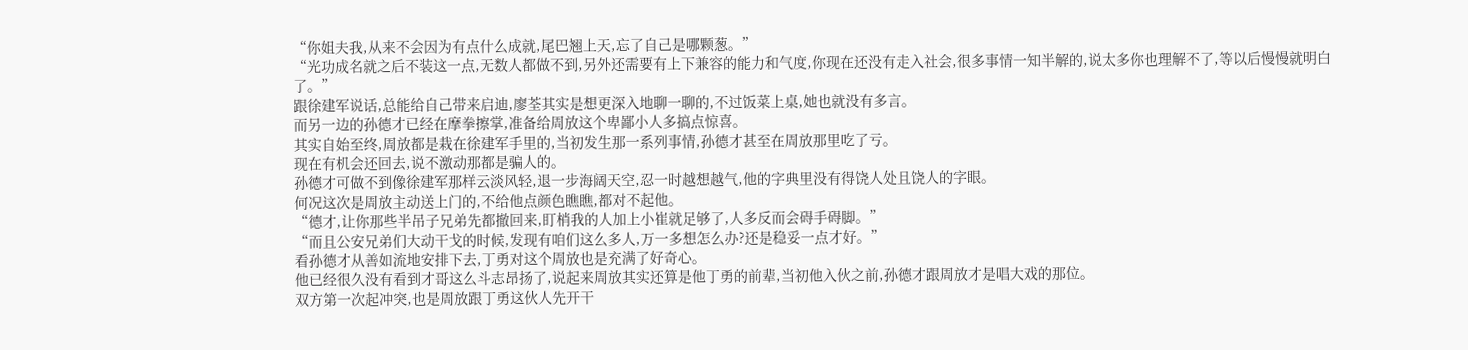“你姐夫我,从来不会因为有点什么成就,尾巴翘上天,忘了自己是哪颗葱。”
“光功成名就之后不装这一点,无数人都做不到,另外还需要有上下兼容的能力和气度,你现在还没有走入社会,很多事情一知半解的,说太多你也理解不了,等以后慢慢就明白了。”
跟徐建军说话,总能给自己带来启迪,廖荃其实是想更深入地聊一聊的,不过饭菜上桌,她也就没有多言。
而另一边的孙德才已经在摩拳擦掌,准备给周放这个卑鄙小人多搞点惊喜。
其实自始至终,周放都是栽在徐建军手里的,当初发生那一系列事情,孙德才甚至在周放那里吃了亏。
现在有机会还回去,说不激动那都是骗人的。
孙德才可做不到像徐建军那样云淡风轻,退一步海阔天空,忍一时越想越气,他的字典里没有得饶人处且饶人的字眼。
何况这次是周放主动送上门的,不给他点颜色瞧瞧,都对不起他。
“德才,让你那些半吊子兄弟先都撤回来,盯梢我的人加上小崔就足够了,人多反而会碍手碍脚。”
“而且公安兄弟们大动干戈的时候,发现有咱们这么多人,万一多想怎么办?还是稳妥一点才好。”
看孙德才从善如流地安排下去,丁勇对这个周放也是充满了好奇心。
他已经很久没有看到才哥这么斗志昂扬了,说起来周放其实还算是他丁勇的前辈,当初他入伙之前,孙德才跟周放才是唱大戏的那位。
双方第一次起冲突,也是周放跟丁勇这伙人先开干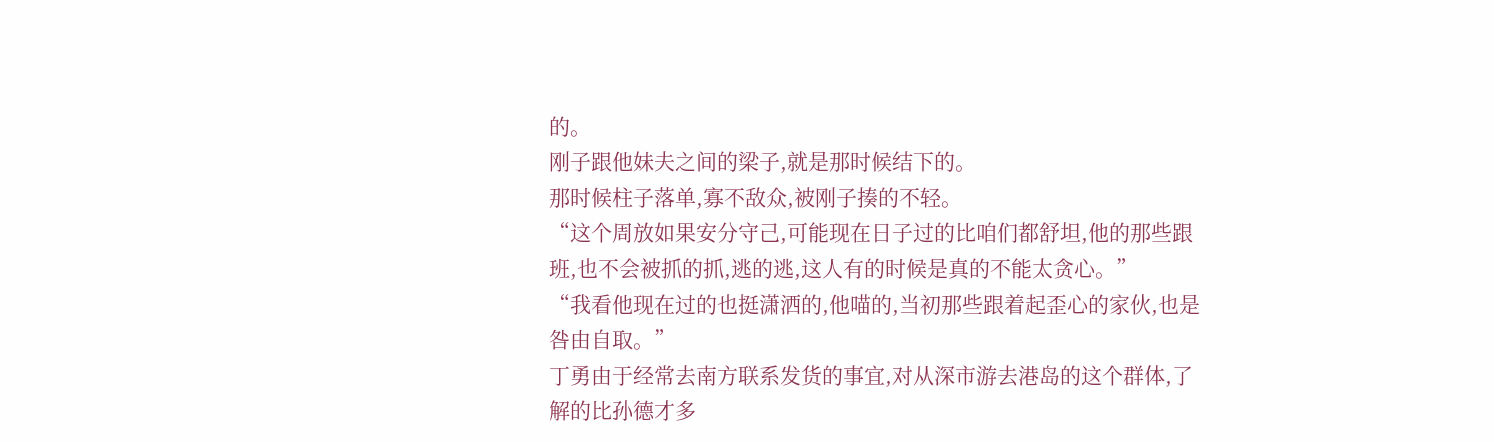的。
刚子跟他妹夫之间的梁子,就是那时候结下的。
那时候柱子落单,寡不敌众,被刚子揍的不轻。
“这个周放如果安分守己,可能现在日子过的比咱们都舒坦,他的那些跟班,也不会被抓的抓,逃的逃,这人有的时候是真的不能太贪心。”
“我看他现在过的也挺潇洒的,他喵的,当初那些跟着起歪心的家伙,也是咎由自取。”
丁勇由于经常去南方联系发货的事宜,对从深市游去港岛的这个群体,了解的比孙德才多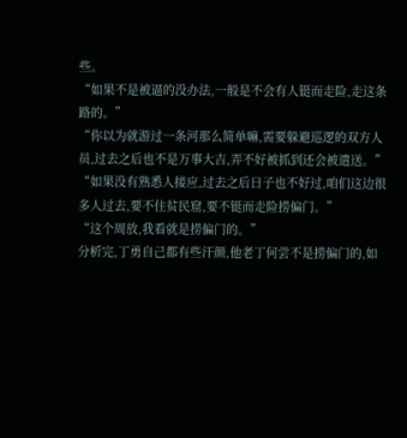些。
“如果不是被逼的没办法,一般是不会有人铤而走险,走这条路的。”
“你以为就游过一条河那么简单嘛,需要躲避巡逻的双方人员,过去之后也不是万事大吉,弄不好被抓到还会被遣送。”
“如果没有熟悉人接应,过去之后日子也不好过,咱们这边很多人过去,要不住贫民窟,要不铤而走险捞偏门。”
“这个周放,我看就是捞偏门的。”
分析完,丁勇自己都有些汗颜,他老丁何尝不是捞偏门的,如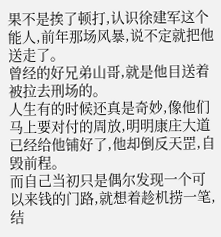果不是挨了顿打,认识徐建军这个能人,前年那场风暴,说不定就把他送走了。
曾经的好兄弟山哥,就是他目送着被拉去刑场的。
人生有的时候还真是奇妙,像他们马上要对付的周放,明明康庄大道已经给他铺好了,他却倒反天罡,自毁前程。
而自己当初只是偶尔发现一个可以来钱的门路,就想着趁机捞一笔,结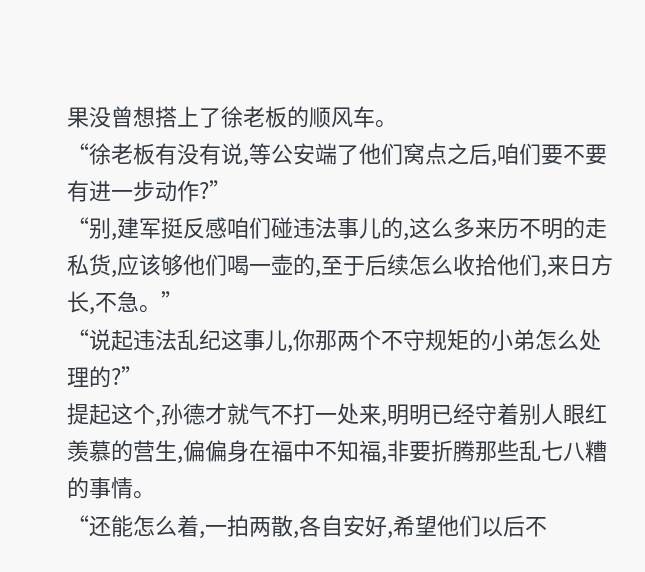果没曾想搭上了徐老板的顺风车。
“徐老板有没有说,等公安端了他们窝点之后,咱们要不要有进一步动作?”
“别,建军挺反感咱们碰违法事儿的,这么多来历不明的走私货,应该够他们喝一壶的,至于后续怎么收拾他们,来日方长,不急。”
“说起违法乱纪这事儿,你那两个不守规矩的小弟怎么处理的?”
提起这个,孙德才就气不打一处来,明明已经守着别人眼红羡慕的营生,偏偏身在福中不知福,非要折腾那些乱七八糟的事情。
“还能怎么着,一拍两散,各自安好,希望他们以后不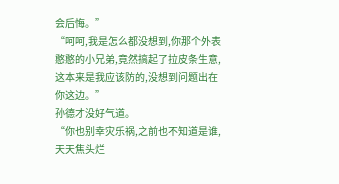会后悔。”
“呵呵,我是怎么都没想到,你那个外表憨憨的小兄弟,竟然搞起了拉皮条生意,这本来是我应该防的,没想到问题出在你这边。”
孙德才没好气道。
“你也别幸灾乐祸,之前也不知道是谁,天天焦头烂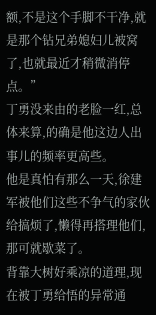额,不是这个手脚不干净,就是那个钻兄弟媳妇儿被窝了,也就最近才稍微消停点。”
丁勇没来由的老脸一红,总体来算,的确是他这边人出事儿的频率更高些。
他是真怕有那么一天,徐建军被他们这些不争气的家伙给搞烦了,懒得再搭理他们,那可就歇菜了。
背靠大树好乘凉的道理,现在被丁勇给悟的异常通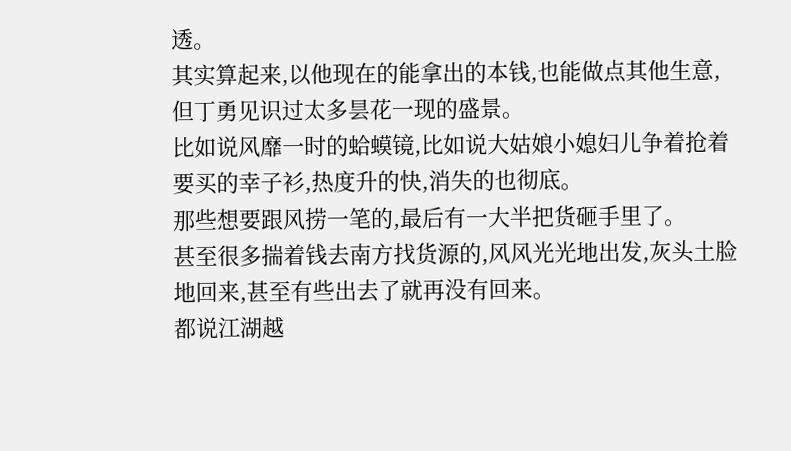透。
其实算起来,以他现在的能拿出的本钱,也能做点其他生意,但丁勇见识过太多昙花一现的盛景。
比如说风靡一时的蛤蟆镜,比如说大姑娘小媳妇儿争着抢着要买的幸子衫,热度升的快,消失的也彻底。
那些想要跟风捞一笔的,最后有一大半把货砸手里了。
甚至很多揣着钱去南方找货源的,风风光光地出发,灰头土脸地回来,甚至有些出去了就再没有回来。
都说江湖越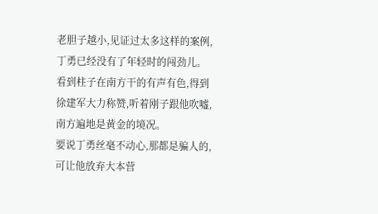老胆子越小,见证过太多这样的案例,丁勇已经没有了年轻时的闯劲儿。
看到柱子在南方干的有声有色,得到徐建军大力称赞,听着刚子跟他吹嘘,南方遍地是黄金的境况。
要说丁勇丝毫不动心,那都是骗人的,可让他放弃大本营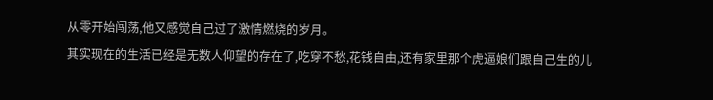从零开始闯荡,他又感觉自己过了激情燃烧的岁月。
其实现在的生活已经是无数人仰望的存在了,吃穿不愁,花钱自由,还有家里那个虎逼娘们跟自己生的儿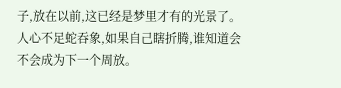子,放在以前,这已经是梦里才有的光景了。
人心不足蛇吞象,如果自己瞎折腾,谁知道会不会成为下一个周放。